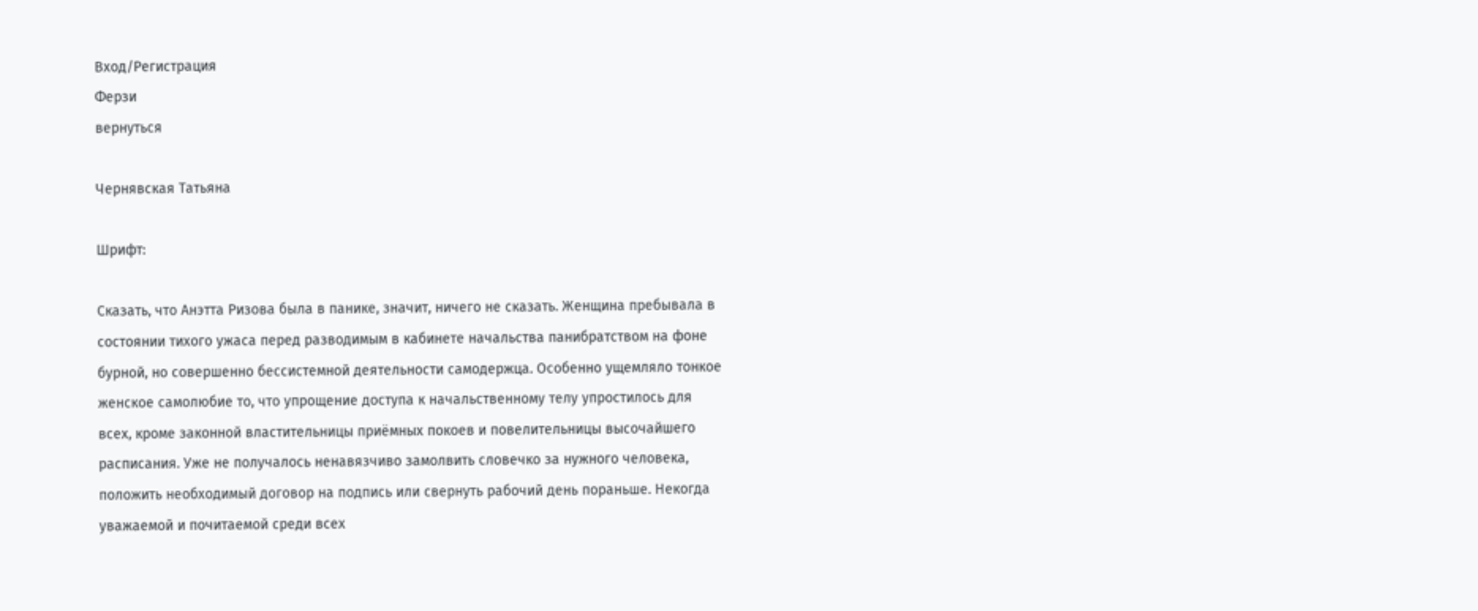Вход/Регистрация
Ферзи
вернуться

Чернявская Татьяна

Шрифт:

Сказать, что Анэтта Ризова была в панике, значит, ничего не сказать. Женщина пребывала в состоянии тихого ужаса перед разводимым в кабинете начальства панибратством на фоне бурной, но совершенно бессистемной деятельности самодержца. Особенно ущемляло тонкое женское самолюбие то, что упрощение доступа к начальственному телу упростилось для всех, кроме законной властительницы приёмных покоев и повелительницы высочайшего расписания. Уже не получалось ненавязчиво замолвить словечко за нужного человека, положить необходимый договор на подпись или свернуть рабочий день пораньше. Некогда уважаемой и почитаемой среди всех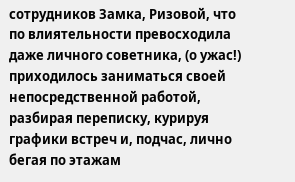сотрудников Замка, Ризовой, что по влиятельности превосходила даже личного советника, (о ужас!) приходилось заниматься своей непосредственной работой, разбирая переписку, курируя графики встреч и, подчас, лично бегая по этажам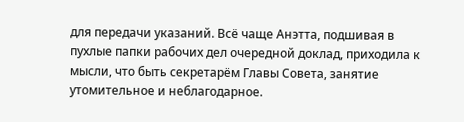для передачи указаний. Всё чаще Анэтта, подшивая в пухлые папки рабочих дел очередной доклад, приходила к мысли, что быть секретарём Главы Совета, занятие утомительное и неблагодарное.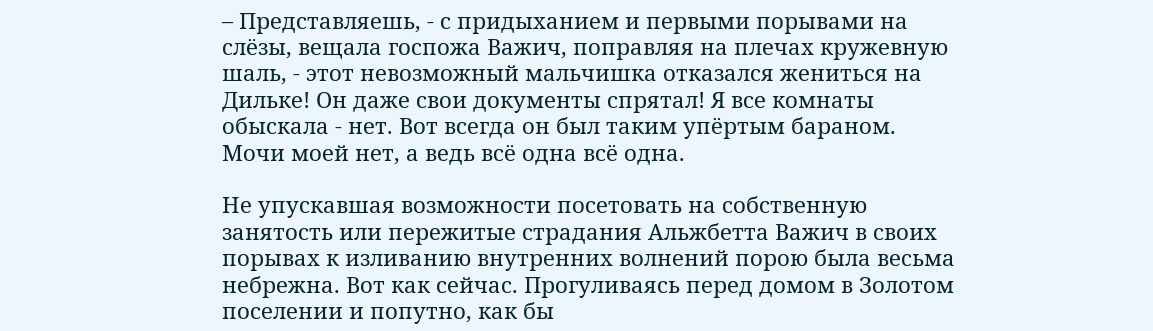– Представляешь, - с придыханием и первыми порывами на слёзы, вещала госпожа Важич, поправляя на плечах кружевную шаль, - этот невозможный мальчишка отказался жениться на Дильке! Он даже свои документы спрятал! Я все комнаты обыскала - нет. Вот всегда он был таким упёртым бараном. Мочи моей нет, а ведь всё одна всё одна.

Не упускавшая возможности посетовать на собственную занятость или пережитые страдания Альжбетта Важич в своих порывах к изливанию внутренних волнений порою была весьма небрежна. Вот как сейчас. Прогуливаясь перед домом в Золотом поселении и попутно, как бы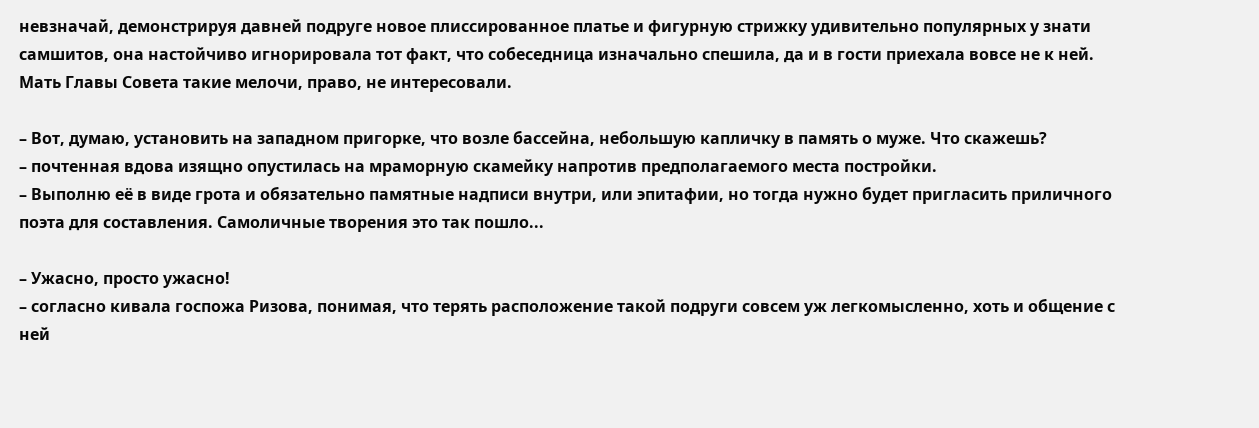невзначай, демонстрируя давней подруге новое плиссированное платье и фигурную стрижку удивительно популярных у знати самшитов, она настойчиво игнорировала тот факт, что собеседница изначально спешила, да и в гости приехала вовсе не к ней. Мать Главы Совета такие мелочи, право, не интересовали.

– Вот, думаю, установить на западном пригорке, что возле бассейна, небольшую капличку в память о муже. Что скажешь?
– почтенная вдова изящно опустилась на мраморную скамейку напротив предполагаемого места постройки.
– Выполню её в виде грота и обязательно памятные надписи внутри, или эпитафии, но тогда нужно будет пригласить приличного поэта для составления. Самоличные творения это так пошло...

– Ужасно, просто ужасно!
– согласно кивала госпожа Ризова, понимая, что терять расположение такой подруги совсем уж легкомысленно, хоть и общение с ней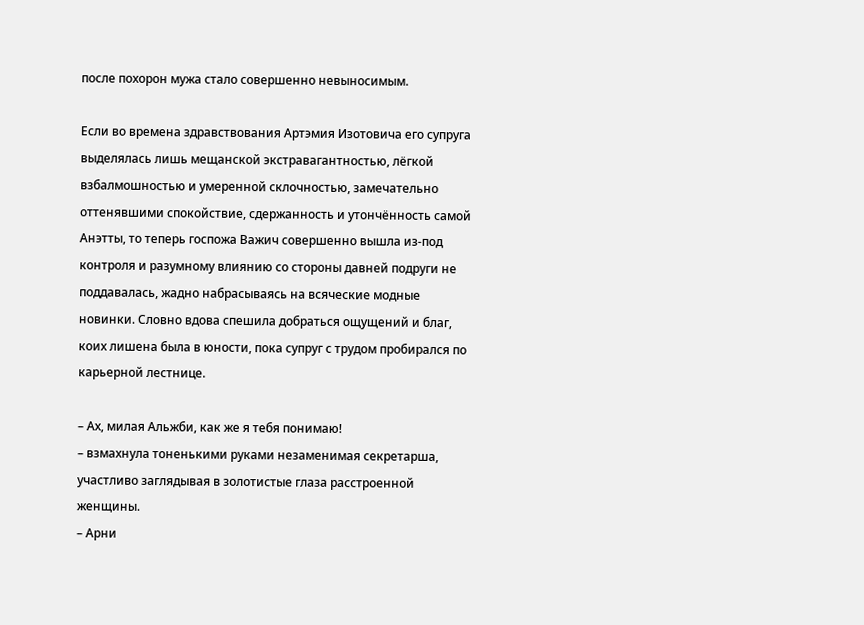после похорон мужа стало совершенно невыносимым.

Если во времена здравствования Артэмия Изотовича его супруга выделялась лишь мещанской экстравагантностью, лёгкой взбалмошностью и умеренной склочностью, замечательно оттенявшими спокойствие, сдержанность и утончённость самой Анэтты, то теперь госпожа Важич совершенно вышла из-под контроля и разумному влиянию со стороны давней подруги не поддавалась, жадно набрасываясь на всяческие модные новинки. Словно вдова спешила добраться ощущений и благ, коих лишена была в юности, пока супруг с трудом пробирался по карьерной лестнице.

– Ах, милая Альжби, как же я тебя понимаю!
– взмахнула тоненькими руками незаменимая секретарша, участливо заглядывая в золотистые глаза расстроенной женщины.
– Арни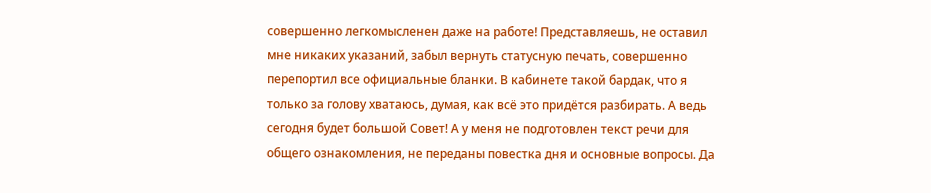совершенно легкомысленен даже на работе! Представляешь, не оставил мне никаких указаний, забыл вернуть статусную печать, совершенно перепортил все официальные бланки. В кабинете такой бардак, что я только за голову хватаюсь, думая, как всё это придётся разбирать. А ведь сегодня будет большой Совет! А у меня не подготовлен текст речи для общего ознакомления, не переданы повестка дня и основные вопросы. Да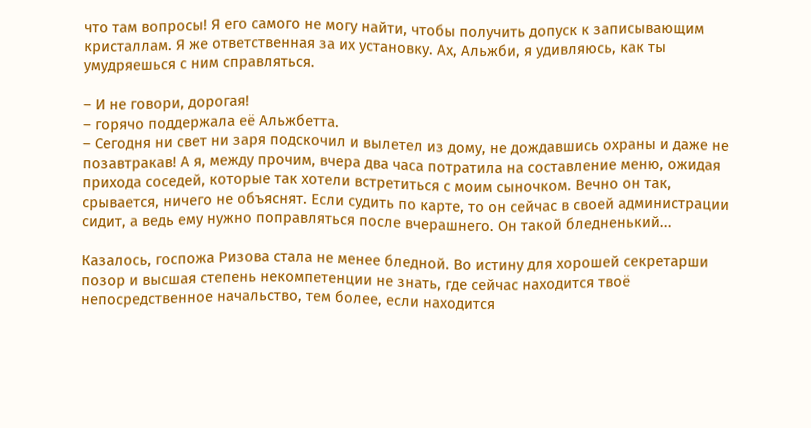что там вопросы! Я его самого не могу найти, чтобы получить допуск к записывающим кристаллам. Я же ответственная за их установку. Ах, Альжби, я удивляюсь, как ты умудряешься с ним справляться.

– И не говори, дорогая!
– горячо поддержала её Альжбетта.
– Сегодня ни свет ни заря подскочил и вылетел из дому, не дождавшись охраны и даже не позавтракав! А я, между прочим, вчера два часа потратила на составление меню, ожидая прихода соседей, которые так хотели встретиться с моим сыночком. Вечно он так, срывается, ничего не объяснят. Если судить по карте, то он сейчас в своей администрации сидит, а ведь ему нужно поправляться после вчерашнего. Он такой бледненький...

Казалось, госпожа Ризова стала не менее бледной. Во истину для хорошей секретарши позор и высшая степень некомпетенции не знать, где сейчас находится твоё непосредственное начальство, тем более, если находится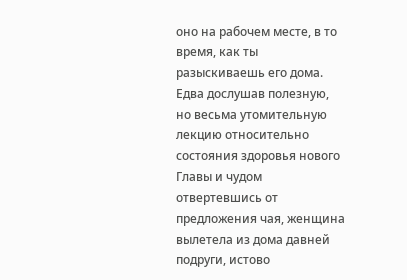оно на рабочем месте, в то время, как ты разыскиваешь его дома. Едва дослушав полезную, но весьма утомительную лекцию относительно состояния здоровья нового Главы и чудом отвертевшись от предложения чая, женщина вылетела из дома давней подруги, истово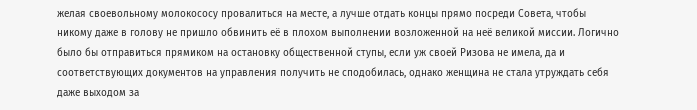желая своевольному молокососу провалиться на месте, а лучше отдать концы прямо посреди Совета, чтобы никому даже в голову не пришло обвинить её в плохом выполнении возложенной на неё великой миссии. Логично было бы отправиться прямиком на остановку общественной ступы, если уж своей Ризова не имела, да и соответствующих документов на управления получить не сподобилась, однако женщина не стала утруждать себя даже выходом за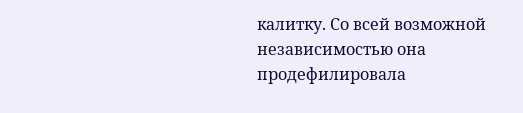калитку. Со всей возможной независимостью она продефилировала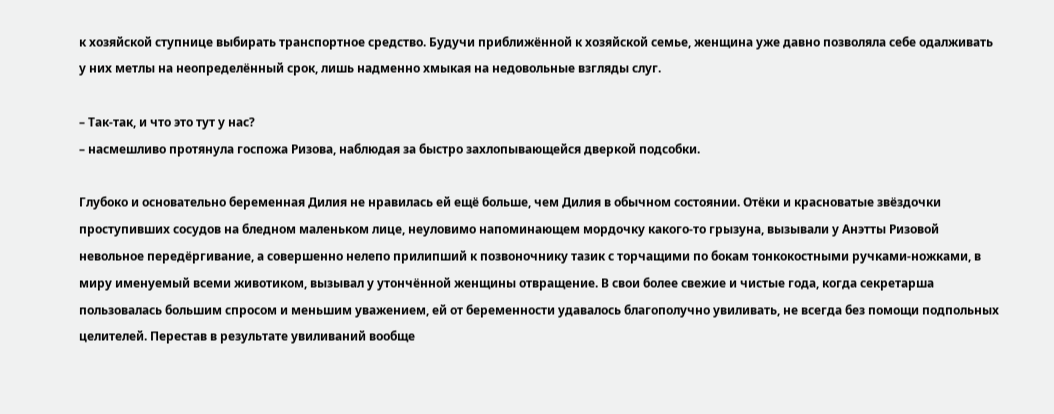к хозяйской ступнице выбирать транспортное средство. Будучи приближённой к хозяйской семье, женщина уже давно позволяла себе одалживать у них метлы на неопределённый срок, лишь надменно хмыкая на недовольные взгляды слуг.

– Так-так, и что это тут у нас?
– насмешливо протянула госпожа Ризова, наблюдая за быстро захлопывающейся дверкой подсобки.

Глубоко и основательно беременная Дилия не нравилась ей ещё больше, чем Дилия в обычном состоянии. Отёки и красноватые звёздочки проступивших сосудов на бледном маленьком лице, неуловимо напоминающем мордочку какого-то грызуна, вызывали у Анэтты Ризовой невольное передёргивание, а совершенно нелепо прилипший к позвоночнику тазик с торчащими по бокам тонкокостными ручками-ножками, в миру именуемый всеми животиком, вызывал у утончённой женщины отвращение. В свои более свежие и чистые года, когда секретарша пользовалась большим спросом и меньшим уважением, ей от беременности удавалось благополучно увиливать, не всегда без помощи подпольных целителей. Перестав в результате увиливаний вообще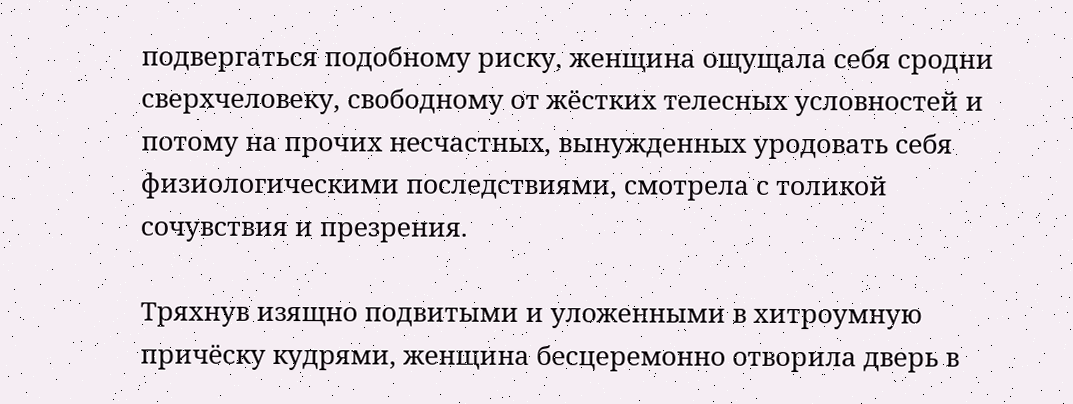подвергаться подобному риску, женщина ощущала себя сродни сверхчеловеку, свободному от жёстких телесных условностей и потому на прочих несчастных, вынужденных уродовать себя физиологическими последствиями, смотрела с толикой сочувствия и презрения.

Тряхнув изящно подвитыми и уложенными в хитроумную причёску кудрями, женщина бесцеремонно отворила дверь в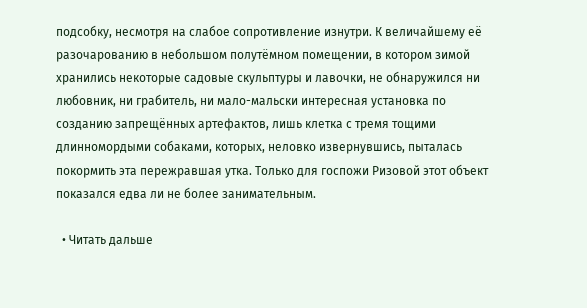подсобку, несмотря на слабое сопротивление изнутри. К величайшему её разочарованию в небольшом полутёмном помещении, в котором зимой хранились некоторые садовые скульптуры и лавочки, не обнаружился ни любовник, ни грабитель, ни мало-мальски интересная установка по созданию запрещённых артефактов, лишь клетка с тремя тощими длинномордыми собаками, которых, неловко извернувшись, пыталась покормить эта пережравшая утка. Только для госпожи Ризовой этот объект показался едва ли не более занимательным.

  • Читать дальше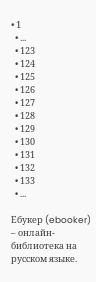• 1
  • ...
  • 123
  • 124
  • 125
  • 126
  • 127
  • 128
  • 129
  • 130
  • 131
  • 132
  • 133
  • ...

Ебукер (ebooker) – онлайн-библиотека на русском языке.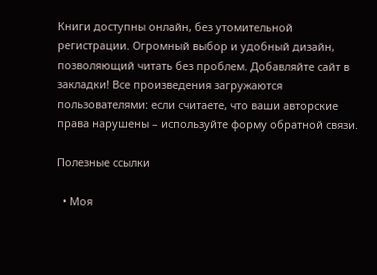Книги доступны онлайн, без утомительной регистрации. Огромный выбор и удобный дизайн, позволяющий читать без проблем. Добавляйте сайт в закладки! Все произведения загружаются пользователями: если считаете, что ваши авторские права нарушены – используйте форму обратной связи.

Полезные ссылки

  • Моя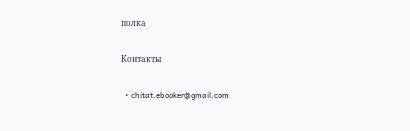полка

Контакты

  • chitat.ebooker@gmail.com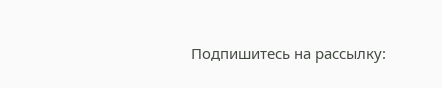Подпишитесь на рассылку: